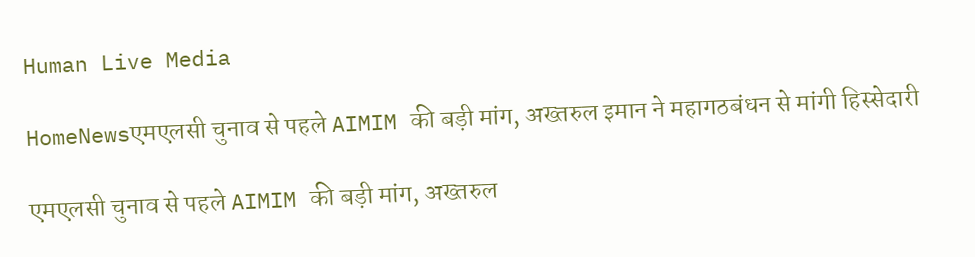Human Live Media

HomeNewsएमएलसी चुनाव से पहले AIMIM की बड़ी मांग, अख्तरुल इमान ने महागठबंधन से मांगी हिस्सेदारी

एमएलसी चुनाव से पहले AIMIM की बड़ी मांग, अख्तरुल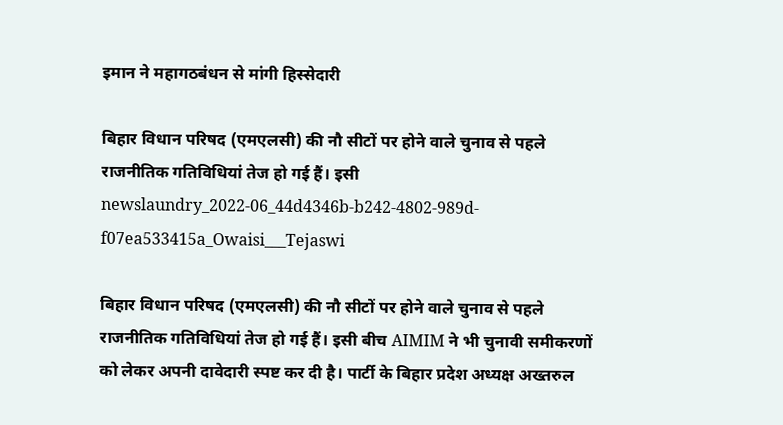इमान ने महागठबंधन से मांगी हिस्सेदारी

बिहार विधान परिषद (एमएलसी) की नौ सीटों पर होने वाले चुनाव से पहले राजनीतिक गतिविधियां तेज हो गई हैं। इसी
newslaundry_2022-06_44d4346b-b242-4802-989d-f07ea533415a_Owaisi___Tejaswi

बिहार विधान परिषद (एमएलसी) की नौ सीटों पर होने वाले चुनाव से पहले राजनीतिक गतिविधियां तेज हो गई हैं। इसी बीच AIMIM ने भी चुनावी समीकरणों को लेकर अपनी दावेदारी स्पष्ट कर दी है। पार्टी के बिहार प्रदेश अध्यक्ष अख्तरुल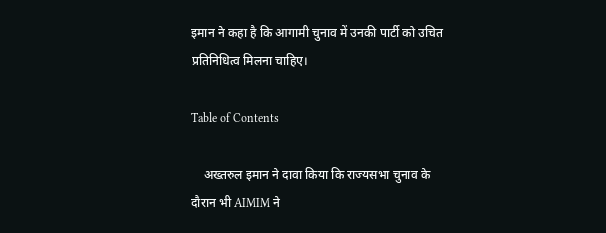इमान ने कहा है कि आगामी चुनाव में उनकी पार्टी को उचित प्रतिनिधित्व मिलना चाहिए।

Table of Contents

    अख्तरुल इमान ने दावा किया कि राज्यसभा चुनाव के दौरान भी AIMIM ने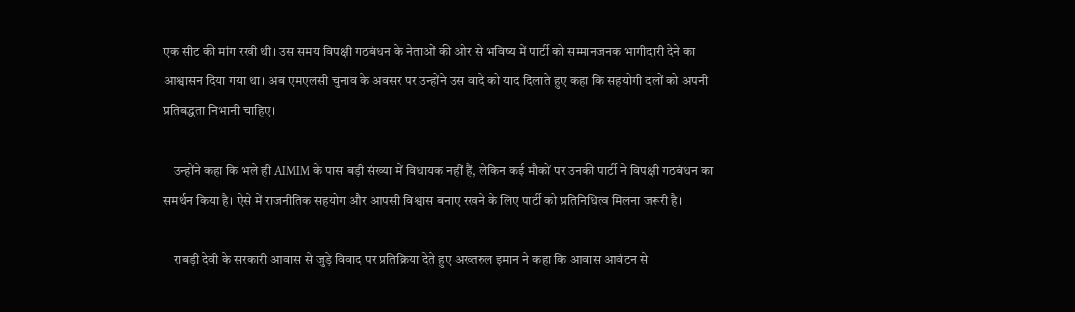एक सीट की मांग रखी थी। उस समय विपक्षी गठबंधन के नेताओं की ओर से भविष्य में पार्टी को सम्मानजनक भागीदारी देने का आश्वासन दिया गया था। अब एमएलसी चुनाव के अवसर पर उन्होंने उस वादे को याद दिलाते हुए कहा कि सहयोगी दलों को अपनी प्रतिबद्धता निभानी चाहिए।

    उन्होंने कहा कि भले ही AIMIM के पास बड़ी संख्या में विधायक नहीं हैं, लेकिन कई मौकों पर उनकी पार्टी ने विपक्षी गठबंधन का समर्थन किया है। ऐसे में राजनीतिक सहयोग और आपसी विश्वास बनाए रखने के लिए पार्टी को प्रतिनिधित्व मिलना जरूरी है।

    राबड़ी देवी के सरकारी आवास से जुड़े विवाद पर प्रतिक्रिया देते हुए अख्तरुल इमान ने कहा कि आवास आवंटन से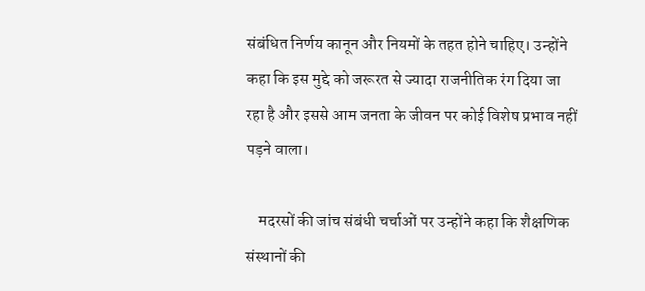संबंधित निर्णय कानून और नियमों के तहत होने चाहिए। उन्होंने कहा कि इस मुद्दे को जरूरत से ज्यादा राजनीतिक रंग दिया जा रहा है और इससे आम जनता के जीवन पर कोई विशेष प्रभाव नहीं पड़ने वाला।

    मदरसों की जांच संबंधी चर्चाओं पर उन्होंने कहा कि शैक्षणिक संस्थानों की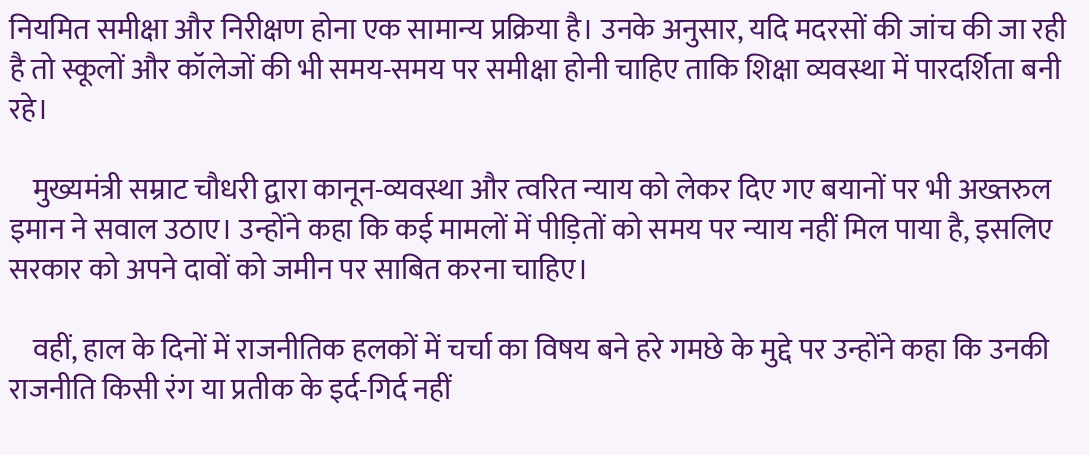नियमित समीक्षा और निरीक्षण होना एक सामान्य प्रक्रिया है। उनके अनुसार, यदि मदरसों की जांच की जा रही है तो स्कूलों और कॉलेजों की भी समय-समय पर समीक्षा होनी चाहिए ताकि शिक्षा व्यवस्था में पारदर्शिता बनी रहे।

    मुख्यमंत्री सम्राट चौधरी द्वारा कानून-व्यवस्था और त्वरित न्याय को लेकर दिए गए बयानों पर भी अख्तरुल इमान ने सवाल उठाए। उन्होंने कहा कि कई मामलों में पीड़ितों को समय पर न्याय नहीं मिल पाया है, इसलिए सरकार को अपने दावों को जमीन पर साबित करना चाहिए।

    वहीं, हाल के दिनों में राजनीतिक हलकों में चर्चा का विषय बने हरे गमछे के मुद्दे पर उन्होंने कहा कि उनकी राजनीति किसी रंग या प्रतीक के इर्द-गिर्द नहीं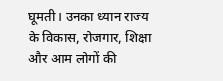घूमती। उनका ध्यान राज्य के विकास, रोजगार, शिक्षा और आम लोगों की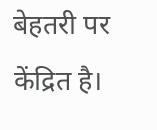बेहतरी पर केंद्रित है।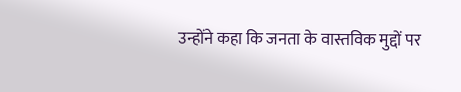उन्होंने कहा कि जनता के वास्तविक मुद्दों पर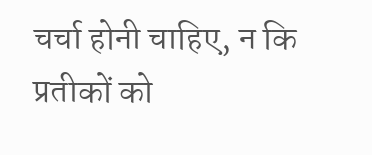चर्चा होनी चाहिए, न कि प्रतीकों को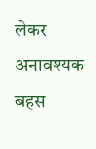लेकर अनावश्यक बहस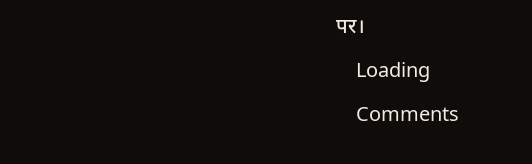पर।

    Loading

    Comments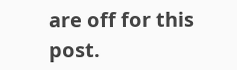are off for this post.